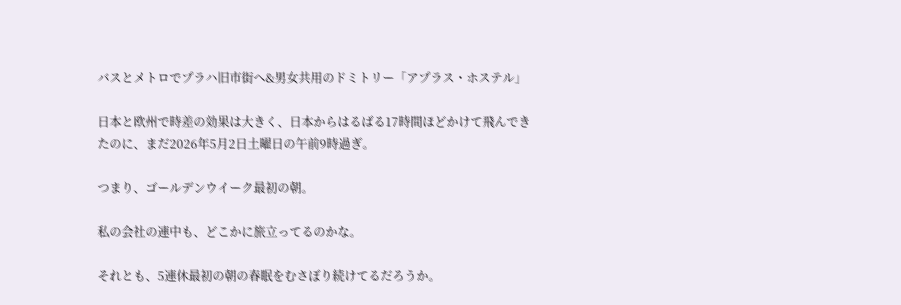バスとメトロでプラハ旧市街へ&男女共用のドミトリー「アプラス・ホステル」

日本と欧州で時差の効果は大きく、日本からはるばる17時間ほどかけて飛んできたのに、まだ2026年5月2日土曜日の午前9時過ぎ。

つまり、ゴールデンウイーク最初の朝。

私の会社の連中も、どこかに旅立ってるのかな。

それとも、5連休最初の朝の春眠をむさぼり続けてるだろうか。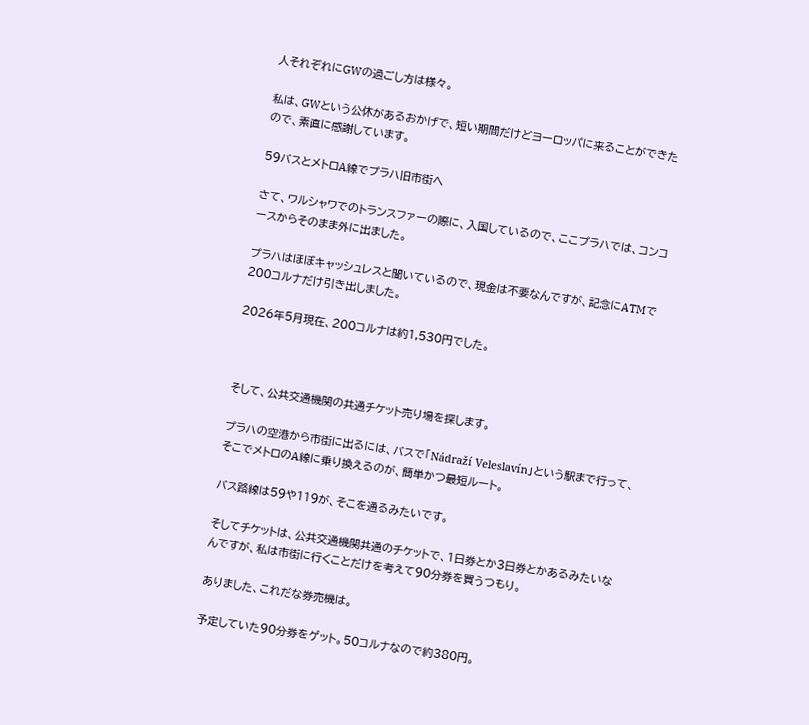人それぞれにGWの過ごし方は様々。

私は、GWという公休があるおかげで、短い期間だけどヨーロッパに来ることができたので、素直に感謝しています。

59バスとメトロA線でプラハ旧市街へ

さて、ワルシャワでのトランスファーの際に、入国しているので、ここプラハでは、コンコースからそのまま外に出ました。

プラハはほぼキャッシュレスと聞いているので、現金は不要なんですが、記念にATMで200コルナだけ引き出しました。

2026年5月現在、200コルナは約1,530円でした。



そして、公共交通機関の共通チケット売り場を探します。

プラハの空港から市街に出るには、バスで「Nádraží Veleslavín」という駅まで行って、そこでメトロのA線に乗り換えるのが、簡単かつ最短ルート。

バス路線は59や119が、そこを通るみたいです。

そしてチケットは、公共交通機関共通のチケットで、1日券とか3日券とかあるみたいなんですが、私は市街に行くことだけを考えて90分券を買うつもり。

ありました、これだな券売機は。

予定していた90分券をゲット。50コルナなので約380円。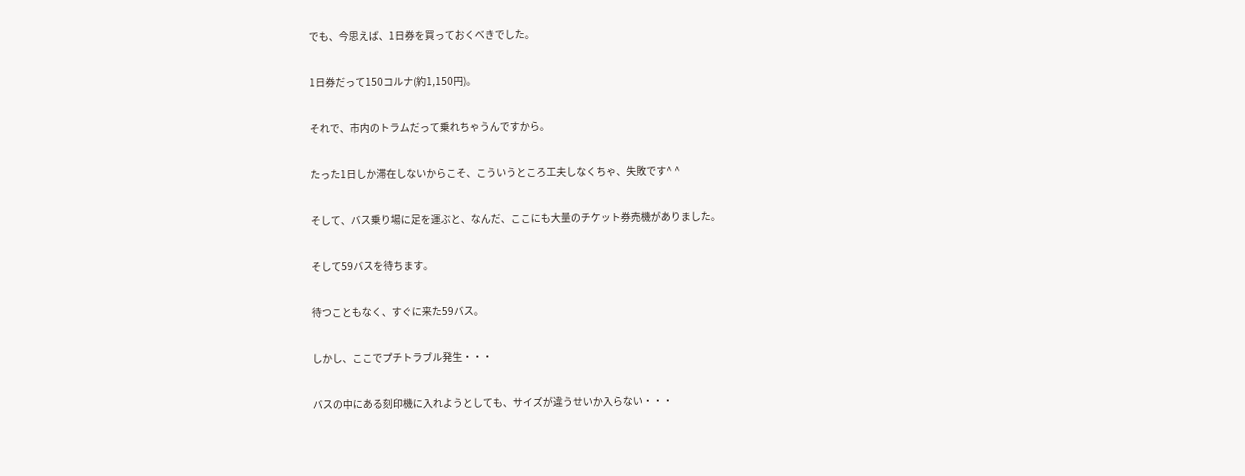でも、今思えば、1日券を買っておくべきでした。

1日券だって150コルナ(約1,150円)。

それで、市内のトラムだって乗れちゃうんですから。

たった1日しか滞在しないからこそ、こういうところ工夫しなくちゃ、失敗です^ ^

そして、バス乗り場に足を運ぶと、なんだ、ここにも大量のチケット券売機がありました。

そして59バスを待ちます。

待つこともなく、すぐに来た59バス。

しかし、ここでプチトラブル発生・・・

バスの中にある刻印機に入れようとしても、サイズが違うせいか入らない・・・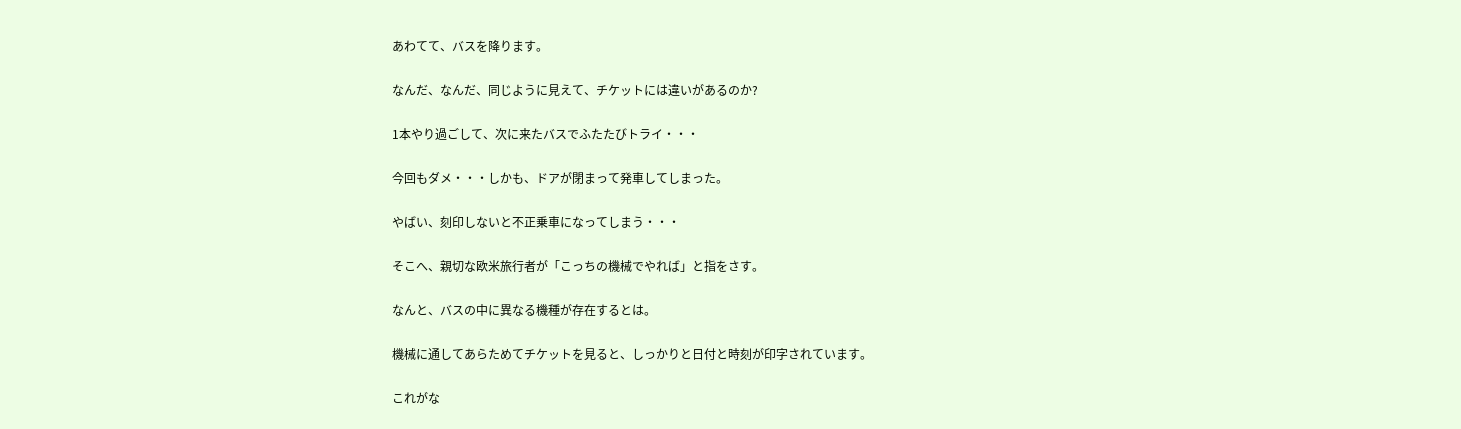あわてて、バスを降ります。

なんだ、なんだ、同じように見えて、チケットには違いがあるのか?

1本やり過ごして、次に来たバスでふたたびトライ・・・

今回もダメ・・・しかも、ドアが閉まって発車してしまった。

やばい、刻印しないと不正乗車になってしまう・・・

そこへ、親切な欧米旅行者が「こっちの機械でやれば」と指をさす。

なんと、バスの中に異なる機種が存在するとは。

機械に通してあらためてチケットを見ると、しっかりと日付と時刻が印字されています。

これがな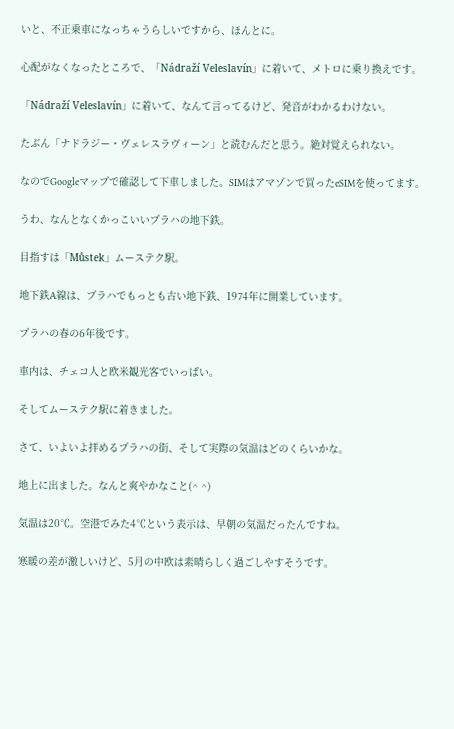いと、不正乗車になっちゃうらしいですから、ほんとに。

心配がなくなったところで、「Nádraží Veleslavín」に着いて、メトロに乗り換えです。

「Nádraží Veleslavín」に着いて、なんて言ってるけど、発音がわかるわけない。

たぶん「ナドラジー・ヴェレスラヴィーン」と読むんだと思う。絶対覚えられない。

なのでGoogleマップで確認して下車しました。SIMはアマゾンで買ったeSIMを使ってます。

うわ、なんとなくかっこいいプラハの地下鉄。

目指すは「Můstek」ムーステク駅。

地下鉄A線は、プラハでもっとも古い地下鉄、1974年に開業しています。

プラハの春の6年後です。

車内は、チェコ人と欧米観光客でいっぱい。

そしてムーステク駅に着きました。

さて、いよいよ拝めるプラハの街、そして実際の気温はどのくらいかな。

地上に出ました。なんと爽やかなこと(^ ^)

気温は20℃。空港でみた4℃という表示は、早朝の気温だったんですね。

寒暖の差が激しいけど、5月の中欧は素晴らしく過ごしやすそうです。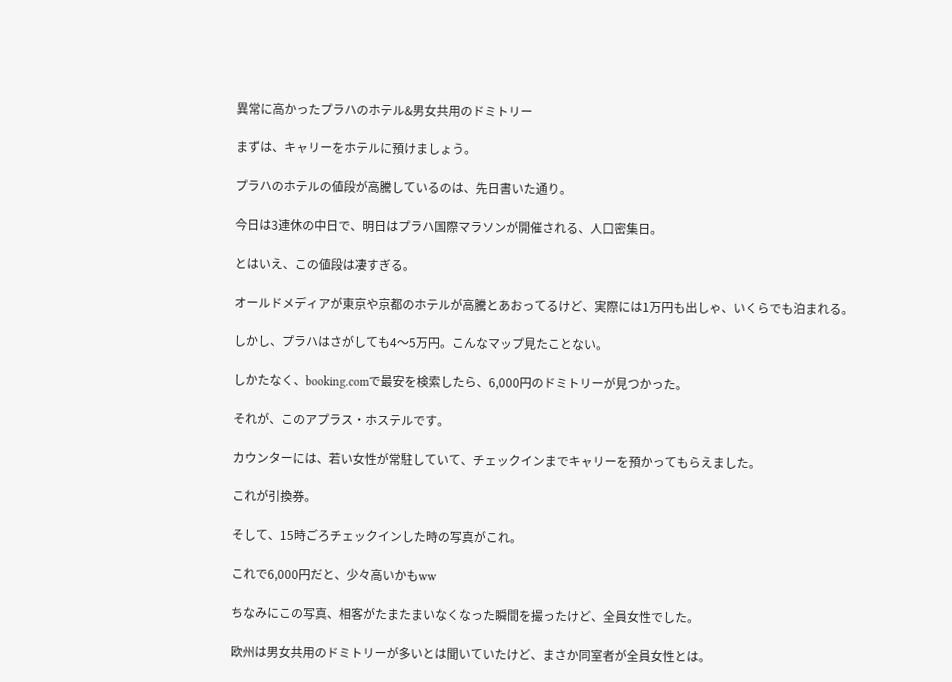異常に高かったプラハのホテル&男女共用のドミトリー

まずは、キャリーをホテルに預けましょう。

プラハのホテルの値段が高騰しているのは、先日書いた通り。

今日は3連休の中日で、明日はプラハ国際マラソンが開催される、人口密集日。

とはいえ、この値段は凄すぎる。

オールドメディアが東京や京都のホテルが高騰とあおってるけど、実際には1万円も出しゃ、いくらでも泊まれる。

しかし、プラハはさがしても4〜5万円。こんなマップ見たことない。

しかたなく、booking.comで最安を検索したら、6,000円のドミトリーが見つかった。

それが、このアプラス・ホステルです。

カウンターには、若い女性が常駐していて、チェックインまでキャリーを預かってもらえました。

これが引換券。

そして、15時ごろチェックインした時の写真がこれ。

これで6,000円だと、少々高いかもww

ちなみにこの写真、相客がたまたまいなくなった瞬間を撮ったけど、全員女性でした。

欧州は男女共用のドミトリーが多いとは聞いていたけど、まさか同室者が全員女性とは。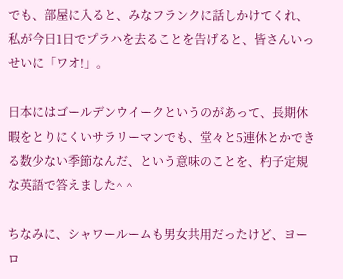でも、部屋に入ると、みなフランクに話しかけてくれ、私が今日1日でプラハを去ることを告げると、皆さんいっせいに「ワオ!」。

日本にはゴールデンウイークというのがあって、長期休暇をとりにくいサラリーマンでも、堂々と5連休とかできる数少ない季節なんだ、という意味のことを、杓子定規な英語で答えました^ ^

ちなみに、シャワールームも男女共用だったけど、ヨーロ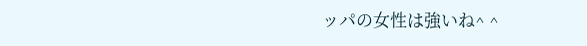ッパの女性は強いね^ ^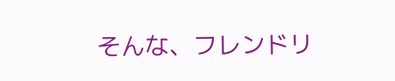そんな、フレンドリ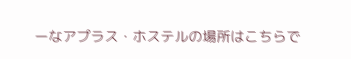ーなアプラス・ホステルの場所はこちらで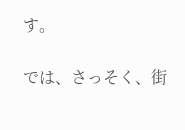す。

では、さっそく、街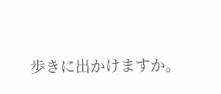歩きに出かけますか。